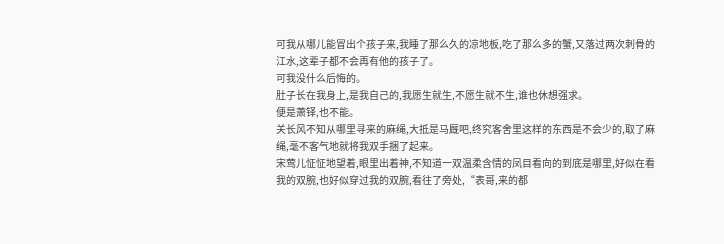可我从哪儿能冒出个孩子来,我睡了那么久的凉地板,吃了那么多的蟹,又落过两次刺骨的江水,这辈子都不会再有他的孩子了。
可我没什么后悔的。
肚子长在我身上,是我自己的,我愿生就生,不愿生就不生,谁也休想强求。
便是萧铎,也不能。
关长风不知从哪里寻来的麻绳,大抵是马厩吧,终究客舍里这样的东西是不会少的,取了麻绳,毫不客气地就将我双手捆了起来。
宋莺儿怔怔地望着,眼里出着神,不知道一双温柔含情的凤目看向的到底是哪里,好似在看我的双腕,也好似穿过我的双腕,看往了旁处,“表哥,来的都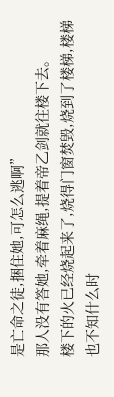是亡命之徒,捆住她,可怎么逃啊”
那人没有答她,牵着麻绳,提着帝乙剑就往楼下去。
楼下的火已经烧起来了,烧得门窗焚毁,烧到了楼梯,楼梯也不知什么时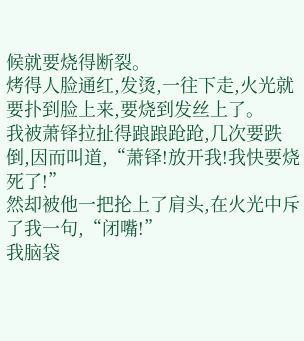候就要烧得断裂。
烤得人脸通红,发烫,一往下走,火光就要扑到脸上来,要烧到发丝上了。
我被萧铎拉扯得踉踉跄跄,几次要跌倒,因而叫道,“萧铎!放开我!我快要烧死了!”
然却被他一把抡上了肩头,在火光中斥了我一句,“闭嘴!”
我脑袋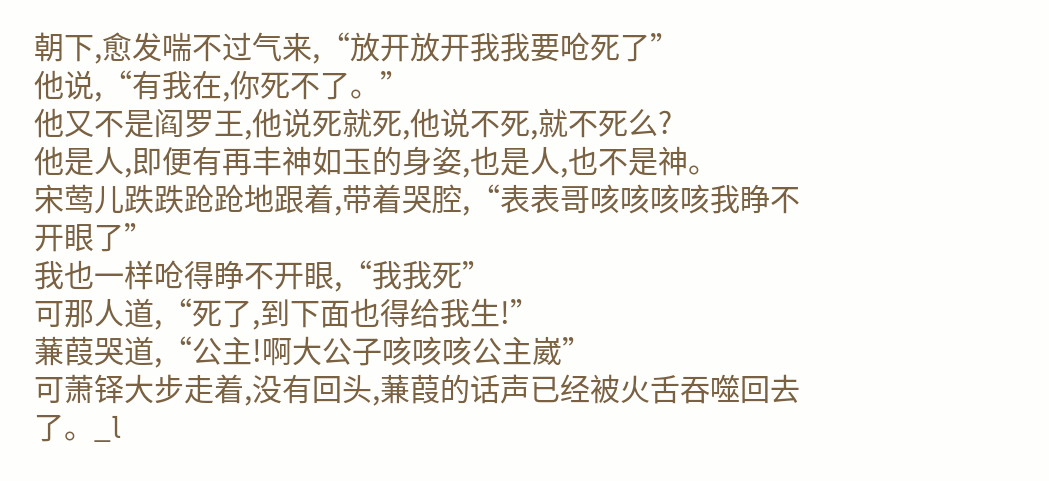朝下,愈发喘不过气来,“放开放开我我要呛死了”
他说,“有我在,你死不了。”
他又不是阎罗王,他说死就死,他说不死,就不死么?
他是人,即便有再丰神如玉的身姿,也是人,也不是神。
宋莺儿跌跌跄跄地跟着,带着哭腔,“表表哥咳咳咳咳我睁不开眼了”
我也一样呛得睁不开眼,“我我死”
可那人道,“死了,到下面也得给我生!”
蒹葭哭道,“公主!啊大公子咳咳咳公主崴”
可萧铎大步走着,没有回头,蒹葭的话声已经被火舌吞噬回去了。_l